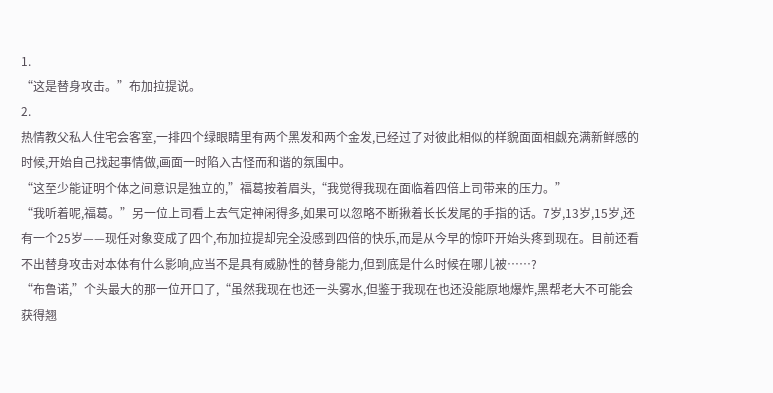1.
“这是替身攻击。”布加拉提说。
2.
热情教父私人住宅会客室,一排四个绿眼睛里有两个黑发和两个金发,已经过了对彼此相似的样貌面面相觑充满新鲜感的时候,开始自己找起事情做,画面一时陷入古怪而和谐的氛围中。
“这至少能证明个体之间意识是独立的,”福葛按着眉头,“我觉得我现在面临着四倍上司带来的压力。”
“我听着呢,福葛。”另一位上司看上去气定神闲得多,如果可以忽略不断揪着长长发尾的手指的话。7岁,13岁,15岁,还有一个25岁——现任对象变成了四个,布加拉提却完全没感到四倍的快乐,而是从今早的惊吓开始头疼到现在。目前还看不出替身攻击对本体有什么影响,应当不是具有威胁性的替身能力,但到底是什么时候在哪儿被……?
“布鲁诺,”个头最大的那一位开口了,“虽然我现在也还一头雾水,但鉴于我现在也还没能原地爆炸,黑帮老大不可能会获得翘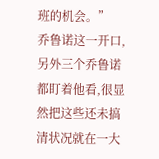班的机会。”
乔鲁诺这一开口,另外三个乔鲁诺都盯着他看,很显然把这些还未搞清状况就在一大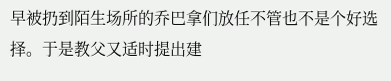早被扔到陌生场所的乔巴拿们放任不管也不是个好选择。于是教父又适时提出建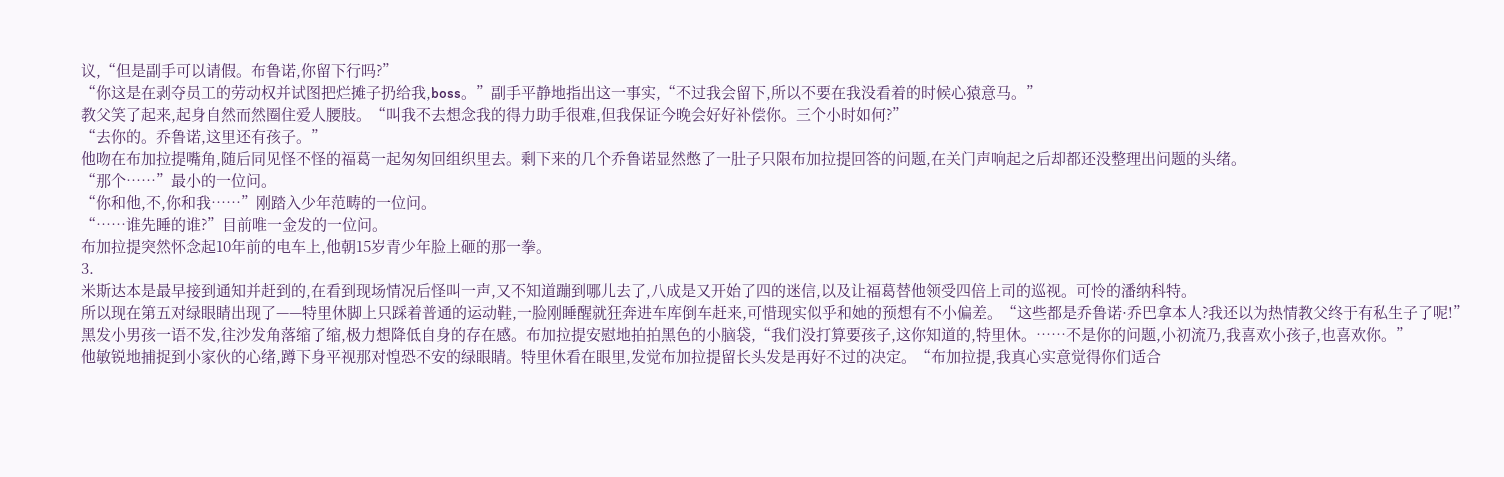议,“但是副手可以请假。布鲁诺,你留下行吗?”
“你这是在剥夺员工的劳动权并试图把烂摊子扔给我,boss。”副手平静地指出这一事实,“不过我会留下,所以不要在我没看着的时候心猿意马。”
教父笑了起来,起身自然而然圈住爱人腰肢。“叫我不去想念我的得力助手很难,但我保证今晚会好好补偿你。三个小时如何?”
“去你的。乔鲁诺,这里还有孩子。”
他吻在布加拉提嘴角,随后同见怪不怪的福葛一起匆匆回组织里去。剩下来的几个乔鲁诺显然憋了一肚子只限布加拉提回答的问题,在关门声响起之后却都还没整理出问题的头绪。
“那个……”最小的一位问。
“你和他,不,你和我……”刚踏入少年范畴的一位问。
“……谁先睡的谁?”目前唯一金发的一位问。
布加拉提突然怀念起10年前的电车上,他朝15岁青少年脸上砸的那一拳。
3.
米斯达本是最早接到通知并赶到的,在看到现场情况后怪叫一声,又不知道蹦到哪儿去了,八成是又开始了四的迷信,以及让福葛替他领受四倍上司的巡视。可怜的潘纳科特。
所以现在第五对绿眼睛出现了——特里休脚上只踩着普通的运动鞋,一脸刚睡醒就狂奔进车库倒车赶来,可惜现实似乎和她的预想有不小偏差。“这些都是乔鲁诺·乔巴拿本人?我还以为热情教父终于有私生子了呢!”
黑发小男孩一语不发,往沙发角落缩了缩,极力想降低自身的存在感。布加拉提安慰地拍拍黑色的小脑袋,“我们没打算要孩子,这你知道的,特里休。……不是你的问题,小初流乃,我喜欢小孩子,也喜欢你。”
他敏锐地捕捉到小家伙的心绪,蹲下身平视那对惶恐不安的绿眼睛。特里休看在眼里,发觉布加拉提留长头发是再好不过的决定。“布加拉提,我真心实意觉得你们适合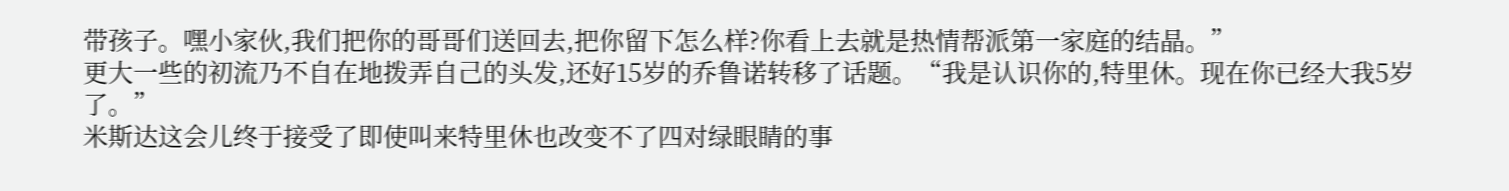带孩子。嘿小家伙,我们把你的哥哥们送回去,把你留下怎么样?你看上去就是热情帮派第一家庭的结晶。”
更大一些的初流乃不自在地拨弄自己的头发,还好15岁的乔鲁诺转移了话题。“我是认识你的,特里休。现在你已经大我5岁了。”
米斯达这会儿终于接受了即使叫来特里休也改变不了四对绿眼睛的事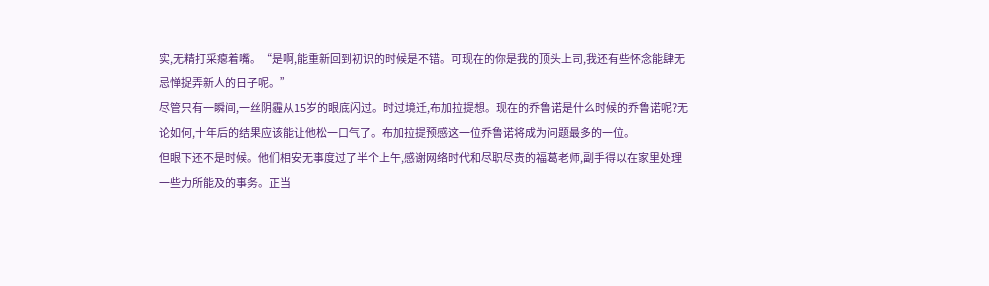实,无精打采瘪着嘴。“是啊,能重新回到初识的时候是不错。可现在的你是我的顶头上司,我还有些怀念能肆无忌惮捉弄新人的日子呢。”
尽管只有一瞬间,一丝阴霾从15岁的眼底闪过。时过境迁,布加拉提想。现在的乔鲁诺是什么时候的乔鲁诺呢?无论如何,十年后的结果应该能让他松一口气了。布加拉提预感这一位乔鲁诺将成为问题最多的一位。
但眼下还不是时候。他们相安无事度过了半个上午,感谢网络时代和尽职尽责的福葛老师,副手得以在家里处理一些力所能及的事务。正当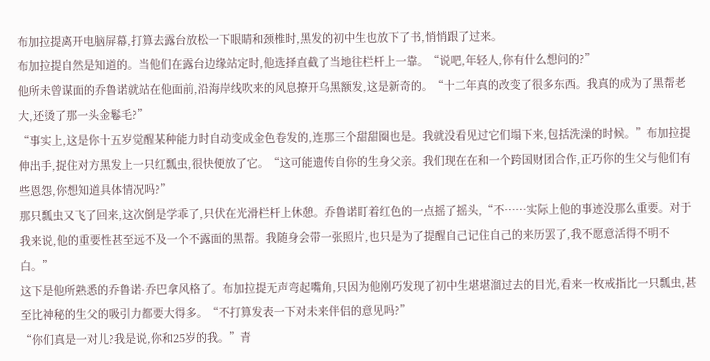布加拉提离开电脑屏幕,打算去露台放松一下眼睛和颈椎时,黑发的初中生也放下了书,悄悄跟了过来。
布加拉提自然是知道的。当他们在露台边缘站定时,他选择直截了当地往栏杆上一靠。“说吧,年轻人,你有什么想问的?”
他所未曾谋面的乔鲁诺就站在他面前,沿海岸线吹来的风息撩开乌黑额发,这是新奇的。“十二年真的改变了很多东西。我真的成为了黑帮老大,还烫了那一头金鬈毛?”
“事实上,这是你十五岁觉醒某种能力时自动变成金色卷发的,连那三个甜甜圈也是。我就没看见过它们塌下来,包括洗澡的时候。”布加拉提伸出手,捉住对方黑发上一只红瓢虫,很快便放了它。“这可能遗传自你的生身父亲。我们现在在和一个跨国财团合作,正巧你的生父与他们有些恩怨,你想知道具体情况吗?”
那只瓢虫又飞了回来,这次倒是学乖了,只伏在光滑栏杆上休憩。乔鲁诺盯着红色的一点摇了摇头,“不……实际上他的事迹没那么重要。对于我来说,他的重要性甚至远不及一个不露面的黑帮。我随身会带一张照片,也只是为了提醒自己记住自己的来历罢了,我不愿意活得不明不白。”
这下是他所熟悉的乔鲁诺·乔巴拿风格了。布加拉提无声弯起嘴角,只因为他刚巧发现了初中生堪堪溜过去的目光,看来一枚戒指比一只瓢虫,甚至比神秘的生父的吸引力都要大得多。“不打算发表一下对未来伴侣的意见吗?”
“你们真是一对儿?我是说,你和25岁的我。”青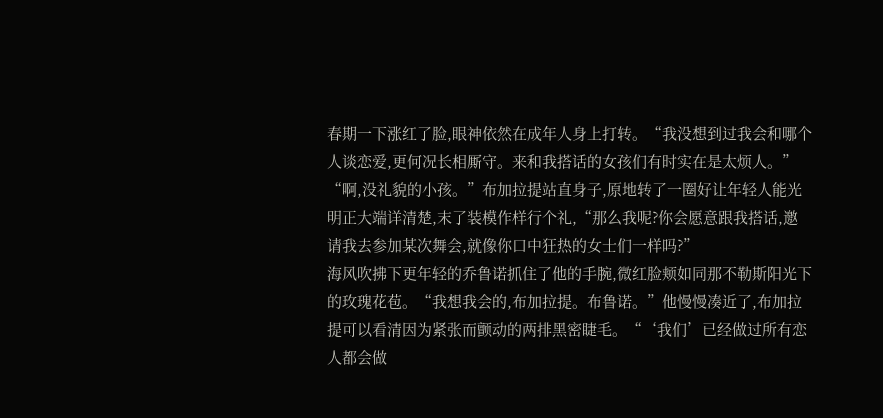春期一下涨红了脸,眼神依然在成年人身上打转。“我没想到过我会和哪个人谈恋爱,更何况长相厮守。来和我搭话的女孩们有时实在是太烦人。”
“啊,没礼貌的小孩。”布加拉提站直身子,原地转了一圈好让年轻人能光明正大端详清楚,末了装模作样行个礼,“那么我呢?你会愿意跟我搭话,邀请我去参加某次舞会,就像你口中狂热的女士们一样吗?”
海风吹拂下更年轻的乔鲁诺抓住了他的手腕,微红脸颊如同那不勒斯阳光下的玫瑰花苞。“我想我会的,布加拉提。布鲁诺。”他慢慢凑近了,布加拉提可以看清因为紧张而颤动的两排黑密睫毛。“‘我们’已经做过所有恋人都会做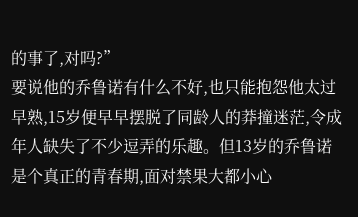的事了,对吗?”
要说他的乔鲁诺有什么不好,也只能抱怨他太过早熟,15岁便早早摆脱了同龄人的莽撞迷茫,令成年人缺失了不少逗弄的乐趣。但13岁的乔鲁诺是个真正的青春期,面对禁果大都小心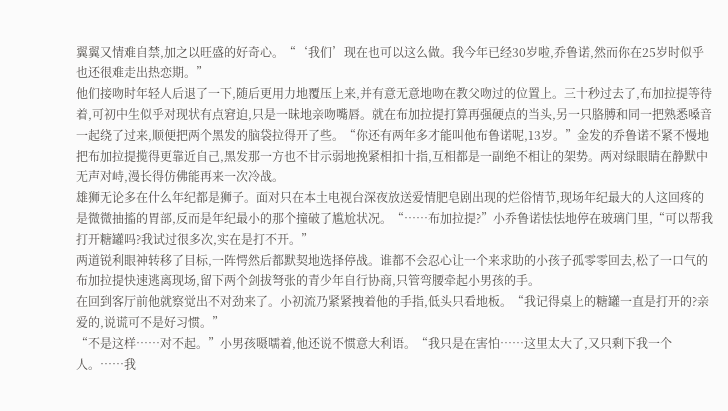翼翼又情难自禁,加之以旺盛的好奇心。“‘我们’现在也可以这么做。我今年已经30岁啦,乔鲁诺,然而你在25岁时似乎也还很难走出热恋期。”
他们接吻时年轻人后退了一下,随后更用力地覆压上来,并有意无意地吻在教父吻过的位置上。三十秒过去了,布加拉提等待着,可初中生似乎对现状有点窘迫,只是一昧地亲吻嘴唇。就在布加拉提打算再强硬点的当头,另一只胳膊和同一把熟悉嗓音一起绕了过来,顺便把两个黑发的脑袋拉得开了些。“你还有两年多才能叫他布鲁诺呢,13岁。”金发的乔鲁诺不紧不慢地把布加拉提揽得更靠近自己,黑发那一方也不甘示弱地挽紧相扣十指,互相都是一副绝不相让的架势。两对绿眼睛在静默中无声对峙,漫长得仿佛能再来一次冷战。
雄狮无论多在什么年纪都是狮子。面对只在本土电视台深夜放送爱情肥皂剧出现的烂俗情节,现场年纪最大的人这回疼的是微微抽搐的胃部,反而是年纪最小的那个撞破了尴尬状况。“……布加拉提?”小乔鲁诺怯怯地停在玻璃门里,“可以帮我打开糖罐吗?我试过很多次,实在是打不开。”
两道锐利眼神转移了目标,一阵愕然后都默契地选择停战。谁都不会忍心让一个来求助的小孩子孤零零回去,松了一口气的布加拉提快速逃离现场,留下两个剑拔弩张的青少年自行协商,只管弯腰牵起小男孩的手。
在回到客厅前他就察觉出不对劲来了。小初流乃紧紧拽着他的手指,低头只看地板。“我记得桌上的糖罐一直是打开的?亲爱的,说谎可不是好习惯。”
“不是这样……对不起。”小男孩嗫嚅着,他还说不惯意大利语。“我只是在害怕……这里太大了,又只剩下我一个人。……我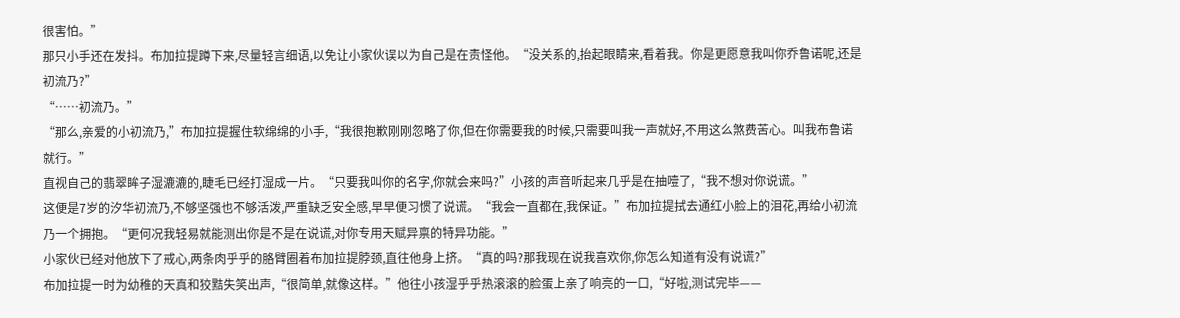很害怕。”
那只小手还在发抖。布加拉提蹲下来,尽量轻言细语,以免让小家伙误以为自己是在责怪他。“没关系的,抬起眼睛来,看着我。你是更愿意我叫你乔鲁诺呢,还是初流乃?”
“……初流乃。”
“那么,亲爱的小初流乃,”布加拉提握住软绵绵的小手,“我很抱歉刚刚忽略了你,但在你需要我的时候,只需要叫我一声就好,不用这么煞费苦心。叫我布鲁诺就行。”
直视自己的翡翠眸子湿漉漉的,睫毛已经打湿成一片。“只要我叫你的名字,你就会来吗?”小孩的声音听起来几乎是在抽噎了,“我不想对你说谎。”
这便是7岁的汐华初流乃,不够坚强也不够活泼,严重缺乏安全感,早早便习惯了说谎。“我会一直都在,我保证。”布加拉提拭去通红小脸上的泪花,再给小初流乃一个拥抱。“更何况我轻易就能测出你是不是在说谎,对你专用天赋异禀的特异功能。”
小家伙已经对他放下了戒心,两条肉乎乎的胳臂圈着布加拉提脖颈,直往他身上挤。“真的吗?那我现在说我喜欢你,你怎么知道有没有说谎?”
布加拉提一时为幼稚的天真和狡黠失笑出声,“很简单,就像这样。”他往小孩湿乎乎热滚滚的脸蛋上亲了响亮的一口,“好啦,测试完毕——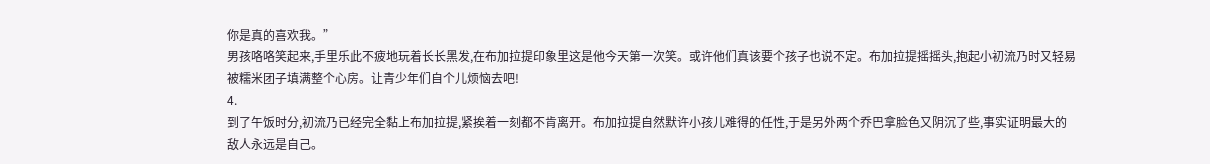你是真的喜欢我。”
男孩咯咯笑起来,手里乐此不疲地玩着长长黑发,在布加拉提印象里这是他今天第一次笑。或许他们真该要个孩子也说不定。布加拉提摇摇头,抱起小初流乃时又轻易被糯米团子填满整个心房。让青少年们自个儿烦恼去吧!
4.
到了午饭时分,初流乃已经完全黏上布加拉提,紧挨着一刻都不肯离开。布加拉提自然默许小孩儿难得的任性,于是另外两个乔巴拿脸色又阴沉了些,事实证明最大的敌人永远是自己。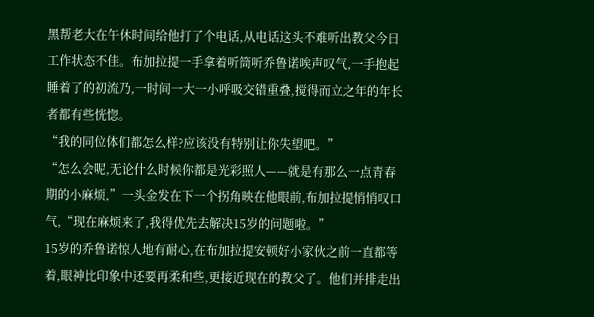黑帮老大在午休时间给他打了个电话,从电话这头不难听出教父今日工作状态不佳。布加拉提一手拿着听筒听乔鲁诺唉声叹气,一手抱起睡着了的初流乃,一时间一大一小呼吸交错重叠,搅得而立之年的年长者都有些恍惚。
“我的同位体们都怎么样?应该没有特别让你失望吧。”
“怎么会呢,无论什么时候你都是光彩照人——就是有那么一点青春期的小麻烦,”一头金发在下一个拐角映在他眼前,布加拉提悄悄叹口气,“现在麻烦来了,我得优先去解决15岁的问题啦。”
15岁的乔鲁诺惊人地有耐心,在布加拉提安顿好小家伙之前一直都等着,眼神比印象中还要再柔和些,更接近现在的教父了。他们并排走出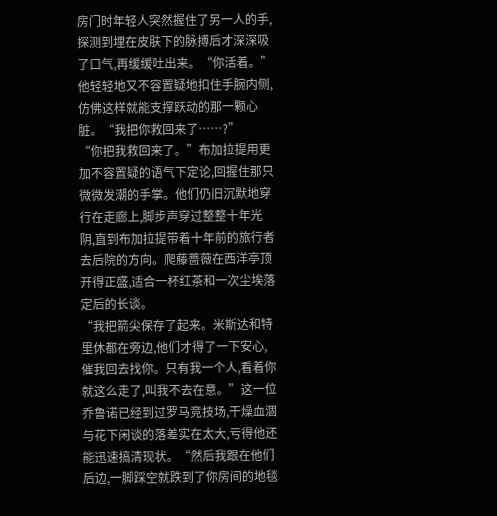房门时年轻人突然握住了另一人的手,探测到埋在皮肤下的脉搏后才深深吸了口气,再缓缓吐出来。“你活着。”他轻轻地又不容置疑地扣住手腕内侧,仿佛这样就能支撑跃动的那一颗心脏。“我把你救回来了……?”
“你把我救回来了。”布加拉提用更加不容置疑的语气下定论,回握住那只微微发潮的手掌。他们仍旧沉默地穿行在走廊上,脚步声穿过整整十年光阴,直到布加拉提带着十年前的旅行者去后院的方向。爬藤蔷薇在西洋亭顶开得正盛,适合一杯红茶和一次尘埃落定后的长谈。
“我把箭尖保存了起来。米斯达和特里休都在旁边,他们才得了一下安心,催我回去找你。只有我一个人,看着你就这么走了,叫我不去在意。”这一位乔鲁诺已经到过罗马竞技场,干燥血涸与花下闲谈的落差实在太大,亏得他还能迅速搞清现状。“然后我跟在他们后边,一脚踩空就跌到了你房间的地毯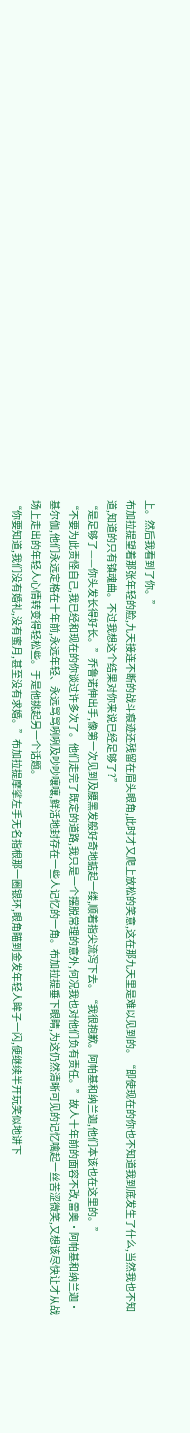上。然后我看到了你。”
布加拉提望着那张年轻的脸,九天接连不断的战斗痕迹还残留在眉头眼角,此时才又爬上放松的笑意,这在那九天里是难以见到的。“即使现在的你也不知道我到底发生了什么,当然我也不知道,知道的只有镇魂曲。不过我想这个结果对你来说已经足够了?”
“是足够了——你头发长得好长。”乔鲁诺伸出手,像第一次见到及腰黑发般好奇地掂起一缕,顺着指尖流泻下去。“我很抱歉。阿帕基和纳兰迦,他们本该也在这里的。”
“不要为此责怪自己,我已经和现在的你谈过许多次了。他们走完了既定的道路,我只是一个摆脱常理的意外,何况我也对他们负有责任。”故人十年前的面容不改,雷奥·阿帕基和纳兰迦·基尔伽,他们永远定格在十年前,永远年轻、永远骂骂咧咧及吵吵嚷嚷,鲜活地封存在一些人记忆的一角。布加拉提垂下眼睛,为这仍然清晰可见的记忆噙起一丝苦涩微笑,又想该尽快让才从战场上走出的年轻人心情转变得轻松些。于是他挑起另一个话题。
“你要知道,我们没有婚礼,没有蜜月,甚至没有求婚。”布加拉提摩挲左手无名指根那一圈银环,眼角瞄到金发年轻人眸子一闪,便继续半开玩笑似地讲下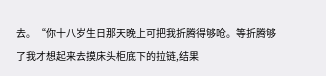去。“你十八岁生日那天晚上可把我折腾得够呛。等折腾够了我才想起来去摸床头柜底下的拉链,结果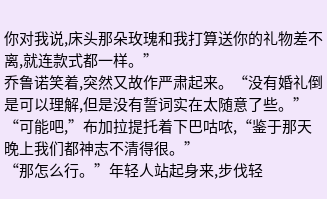你对我说,床头那朵玫瑰和我打算送你的礼物差不离,就连款式都一样。”
乔鲁诺笑着,突然又故作严肃起来。“没有婚礼倒是可以理解,但是没有誓词实在太随意了些。”
“可能吧,”布加拉提托着下巴咕哝,“鉴于那天晚上我们都神志不清得很。”
“那怎么行。”年轻人站起身来,步伐轻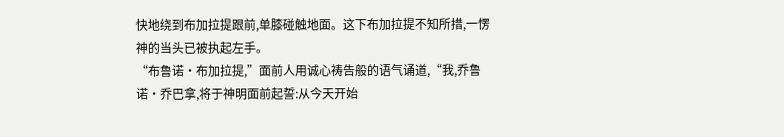快地绕到布加拉提跟前,单膝碰触地面。这下布加拉提不知所措,一愣神的当头已被执起左手。
“布鲁诺·布加拉提,”面前人用诚心祷告般的语气诵道,“我,乔鲁诺·乔巴拿,将于神明面前起誓:从今天开始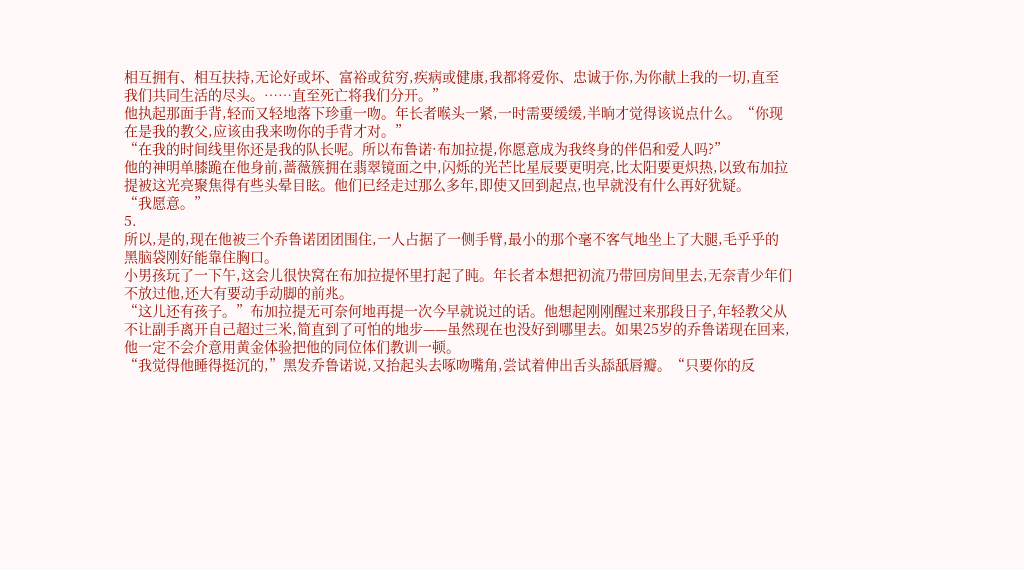相互拥有、相互扶持,无论好或坏、富裕或贫穷,疾病或健康,我都将爱你、忠诚于你,为你献上我的一切,直至我们共同生活的尽头。……直至死亡将我们分开。”
他执起那面手背,轻而又轻地落下珍重一吻。年长者喉头一紧,一时需要缓缓,半晌才觉得该说点什么。“你现在是我的教父,应该由我来吻你的手背才对。”
“在我的时间线里你还是我的队长呢。所以布鲁诺·布加拉提,你愿意成为我终身的伴侣和爱人吗?”
他的神明单膝跪在他身前,蔷薇簇拥在翡翠镜面之中,闪烁的光芒比星辰要更明亮,比太阳要更炽热,以致布加拉提被这光亮聚焦得有些头晕目眩。他们已经走过那么多年,即使又回到起点,也早就没有什么再好犹疑。
“我愿意。”
5.
所以,是的,现在他被三个乔鲁诺团团围住,一人占据了一侧手臂,最小的那个毫不客气地坐上了大腿,毛乎乎的黑脑袋刚好能靠住胸口。
小男孩玩了一下午,这会儿很快窝在布加拉提怀里打起了盹。年长者本想把初流乃带回房间里去,无奈青少年们不放过他,还大有要动手动脚的前兆。
“这儿还有孩子。”布加拉提无可奈何地再提一次今早就说过的话。他想起刚刚醒过来那段日子,年轻教父从不让副手离开自己超过三米,简直到了可怕的地步——虽然现在也没好到哪里去。如果25岁的乔鲁诺现在回来,他一定不会介意用黄金体验把他的同位体们教训一顿。
“我觉得他睡得挺沉的,”黑发乔鲁诺说,又抬起头去啄吻嘴角,尝试着伸出舌头舔舐唇瓣。“只要你的反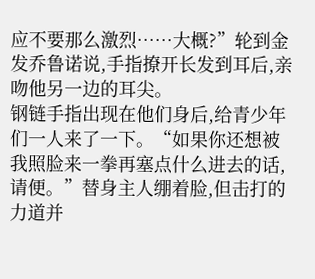应不要那么激烈……大概?”轮到金发乔鲁诺说,手指撩开长发到耳后,亲吻他另一边的耳尖。
钢链手指出现在他们身后,给青少年们一人来了一下。“如果你还想被我照脸来一拳再塞点什么进去的话,请便。”替身主人绷着脸,但击打的力道并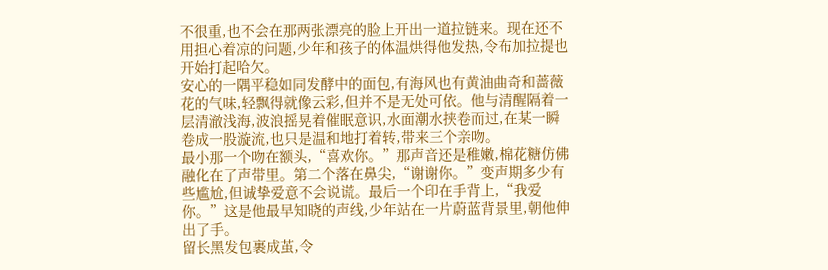不很重,也不会在那两张漂亮的脸上开出一道拉链来。现在还不用担心着凉的问题,少年和孩子的体温烘得他发热,令布加拉提也开始打起哈欠。
安心的一隅平稳如同发酵中的面包,有海风也有黄油曲奇和蔷薇花的气味,轻飘得就像云彩,但并不是无处可依。他与清醒隔着一层清澈浅海,波浪摇晃着催眠意识,水面潮水挟卷而过,在某一瞬卷成一股漩流,也只是温和地打着转,带来三个亲吻。
最小那一个吻在额头,“喜欢你。”那声音还是稚嫩,棉花糖仿佛融化在了声带里。第二个落在鼻尖,“谢谢你。”变声期多少有些尴尬,但诚挚爱意不会说谎。最后一个印在手背上,“我爱你。”这是他最早知晓的声线,少年站在一片蔚蓝背景里,朝他伸出了手。
留长黑发包裹成茧,令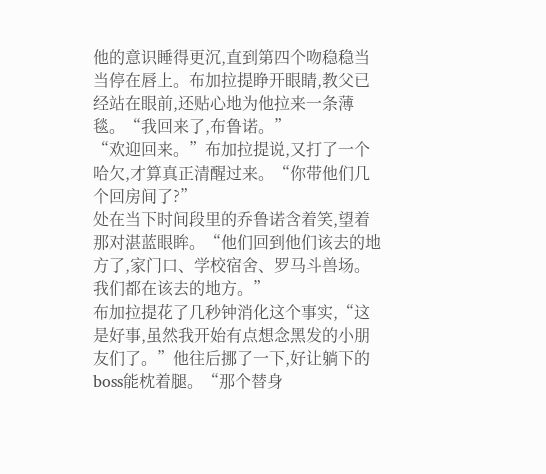他的意识睡得更沉,直到第四个吻稳稳当当停在唇上。布加拉提睁开眼睛,教父已经站在眼前,还贴心地为他拉来一条薄毯。“我回来了,布鲁诺。”
“欢迎回来。”布加拉提说,又打了一个哈欠,才算真正清醒过来。“你带他们几个回房间了?”
处在当下时间段里的乔鲁诺含着笑,望着那对湛蓝眼眸。“他们回到他们该去的地方了,家门口、学校宿舍、罗马斗兽场。我们都在该去的地方。”
布加拉提花了几秒钟消化这个事实,“这是好事,虽然我开始有点想念黑发的小朋友们了。”他往后挪了一下,好让躺下的boss能枕着腿。“那个替身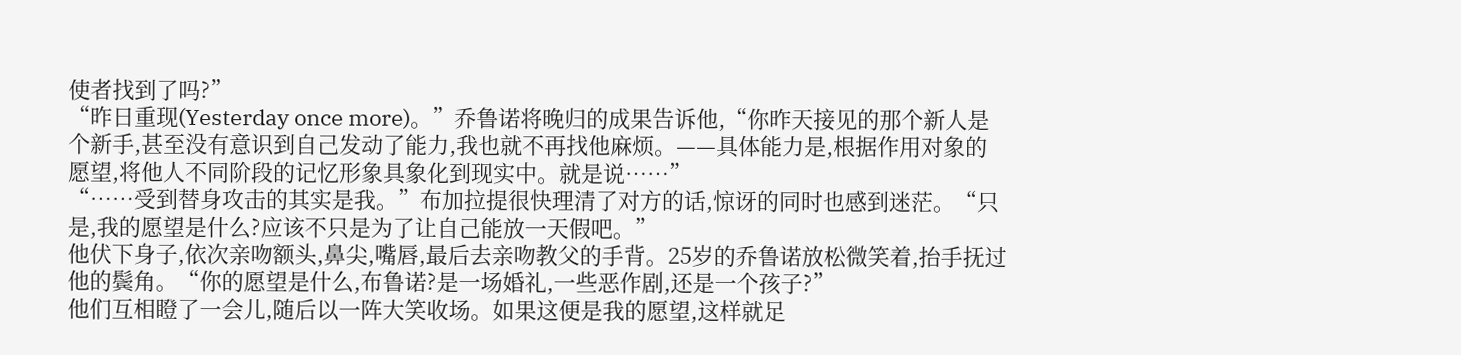使者找到了吗?”
“昨日重现(Yesterday once more)。”乔鲁诺将晚归的成果告诉他,“你昨天接见的那个新人是个新手,甚至没有意识到自己发动了能力,我也就不再找他麻烦。——具体能力是,根据作用对象的愿望,将他人不同阶段的记忆形象具象化到现实中。就是说……”
“……受到替身攻击的其实是我。”布加拉提很快理清了对方的话,惊讶的同时也感到迷茫。“只是,我的愿望是什么?应该不只是为了让自己能放一天假吧。”
他伏下身子,依次亲吻额头,鼻尖,嘴唇,最后去亲吻教父的手背。25岁的乔鲁诺放松微笑着,抬手抚过他的鬓角。“你的愿望是什么,布鲁诺?是一场婚礼,一些恶作剧,还是一个孩子?”
他们互相瞪了一会儿,随后以一阵大笑收场。如果这便是我的愿望,这样就足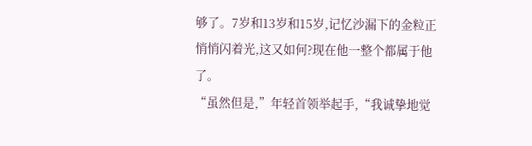够了。7岁和13岁和15岁,记忆沙漏下的金粒正悄悄闪着光,这又如何?现在他一整个都属于他了。
“虽然但是,”年轻首领举起手,“我诚挚地觉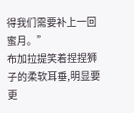得我们需要补上一回蜜月。”
布加拉提笑着捏捏狮子的柔软耳垂,明显要更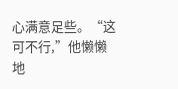心满意足些。“这可不行,”他懒懒地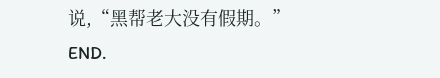说,“黑帮老大没有假期。”
END.